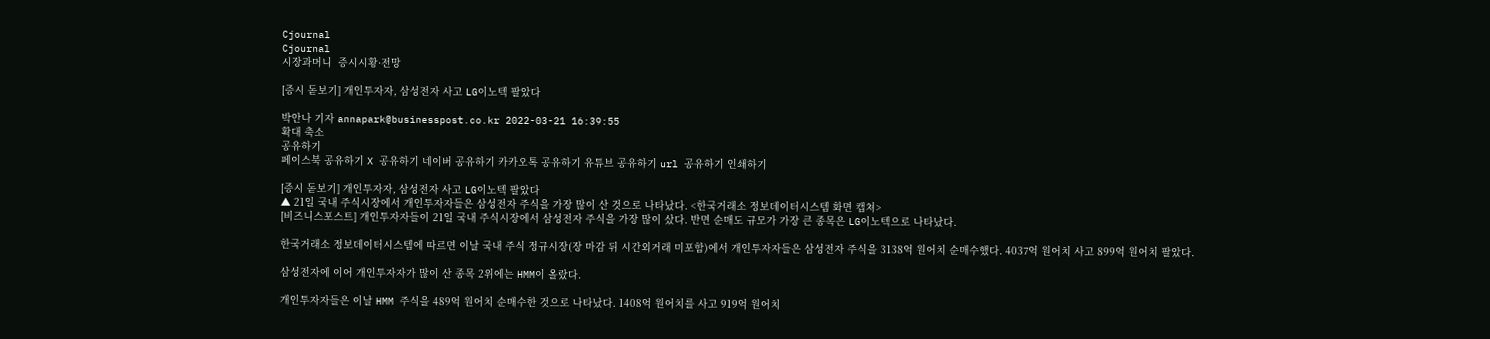Cjournal
Cjournal
시장과머니  증시시황·전망

[증시 돋보기] 개인투자자, 삼성전자 사고 LG이노텍 팔았다

박안나 기자 annapark@businesspost.co.kr 2022-03-21 16:39:55
확대 축소
공유하기
페이스북 공유하기 X 공유하기 네이버 공유하기 카카오톡 공유하기 유튜브 공유하기 url 공유하기 인쇄하기

[증시 돋보기] 개인투자자, 삼성전자 사고 LG이노텍 팔았다
▲ 21일 국내 주식시장에서 개인투자자들은 삼성전자 주식을 가장 많이 산 것으로 나타났다. <한국거래소 정보데이터시스템 화면 캡쳐>
[비즈니스포스트] 개인투자자들이 21일 국내 주식시장에서 삼성전자 주식을 가장 많이 샀다. 반면 순매도 규모가 가장 큰 종목은 LG이노텍으로 나타났다.

한국거래소 정보데이터시스템에 따르면 이날 국내 주식 정규시장(장 마감 뒤 시간외거래 미포함)에서 개인투자자들은 삼성전자 주식을 3138억 원어치 순매수했다. 4037억 원어치 사고 899억 원어치 팔았다.

삼성전자에 이어 개인투자자가 많이 산 종목 2위에는 HMM이 올랐다.

개인투자자들은 이날 HMM 주식을 489억 원어치 순매수한 것으로 나타났다. 1408억 원어치를 사고 919억 원어치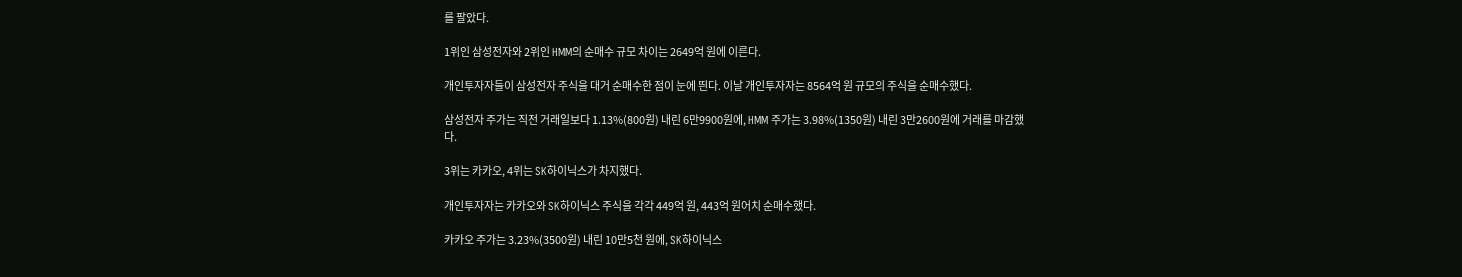를 팔았다.

1위인 삼성전자와 2위인 HMM의 순매수 규모 차이는 2649억 원에 이른다.

개인투자자들이 삼성전자 주식을 대거 순매수한 점이 눈에 띈다. 이날 개인투자자는 8564억 원 규모의 주식을 순매수했다.

삼성전자 주가는 직전 거래일보다 1.13%(800원) 내린 6만9900원에, HMM 주가는 3.98%(1350원) 내린 3만2600원에 거래를 마감했다.

3위는 카카오, 4위는 SK하이닉스가 차지했다.

개인투자자는 카카오와 SK하이닉스 주식을 각각 449억 원, 443억 원어치 순매수했다.

카카오 주가는 3.23%(3500원) 내린 10만5천 원에, SK하이닉스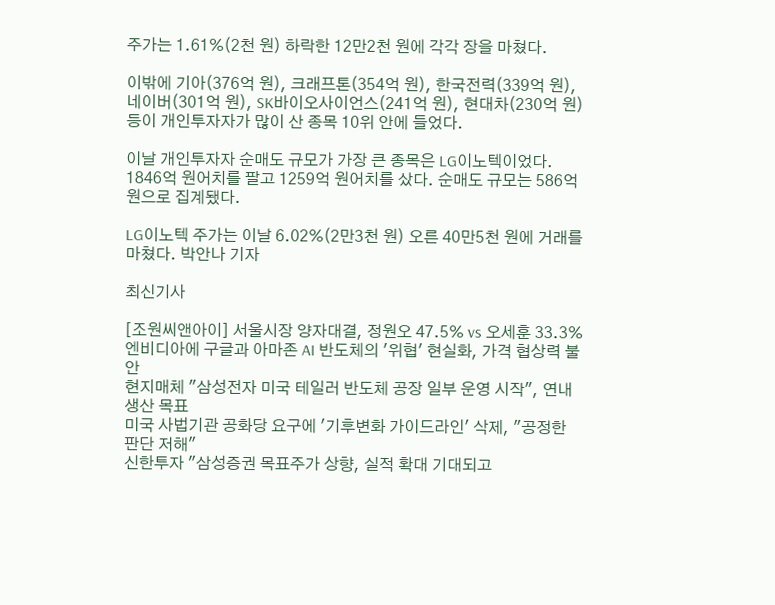주가는 1.61%(2천 원) 하락한 12만2천 원에 각각 장을 마쳤다.

이밖에 기아(376억 원), 크래프톤(354억 원), 한국전력(339억 원), 네이버(301억 원), SK바이오사이언스(241억 원), 현대차(230억 원) 등이 개인투자자가 많이 산 종목 10위 안에 들었다.

이날 개인투자자 순매도 규모가 가장 큰 종목은 LG이노텍이었다. 1846억 원어치를 팔고 1259억 원어치를 샀다. 순매도 규모는 586억 원으로 집계됐다.

LG이노텍 주가는 이날 6.02%(2만3천 원) 오른 40만5천 원에 거래를 마쳤다. 박안나 기자

최신기사

[조원씨앤아이] 서울시장 양자대결, 정원오 47.5% vs 오세훈 33.3%
엔비디아에 구글과 아마존 AI 반도체의 '위협' 현실화, 가격 협상력 불안
현지매체 "삼성전자 미국 테일러 반도체 공장 일부 운영 시작", 연내 생산 목표
미국 사법기관 공화당 요구에 '기후변화 가이드라인' 삭제, "공정한 판단 저해"
신한투자 "삼성증권 목표주가 상향, 실적 확대 기대되고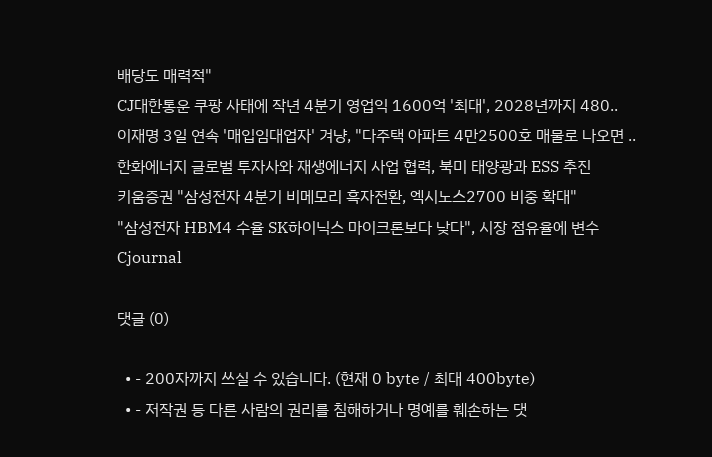배당도 매력적"
CJ대한통운 쿠팡 사태에 작년 4분기 영업익 1600억 '최대', 2028년까지 480..
이재명 3일 연속 '매입임대업자' 겨냥, "다주택 아파트 4만2500호 매물로 나오면 ..
한화에너지 글로벌 투자사와 재생에너지 사업 협력, 북미 태양광과 ESS 추진
키움증권 "삼성전자 4분기 비메모리 흑자전환, 엑시노스2700 비중 확대"
"삼성전자 HBM4 수율 SK하이닉스 마이크론보다 낮다", 시장 점유율에 변수
Cjournal

댓글 (0)

  • - 200자까지 쓰실 수 있습니다. (현재 0 byte / 최대 400byte)
  • - 저작권 등 다른 사람의 권리를 침해하거나 명예를 훼손하는 댓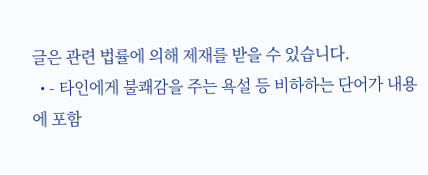글은 관련 법률에 의해 제재를 받을 수 있습니다.
  • - 타인에게 불쾌감을 주는 욕설 등 비하하는 단어가 내용에 포함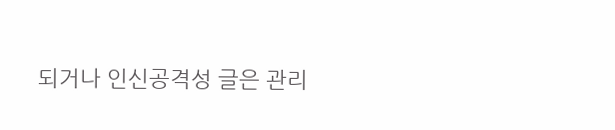되거나 인신공격성 글은 관리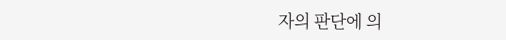자의 판단에 의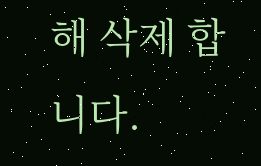해 삭제 합니다.